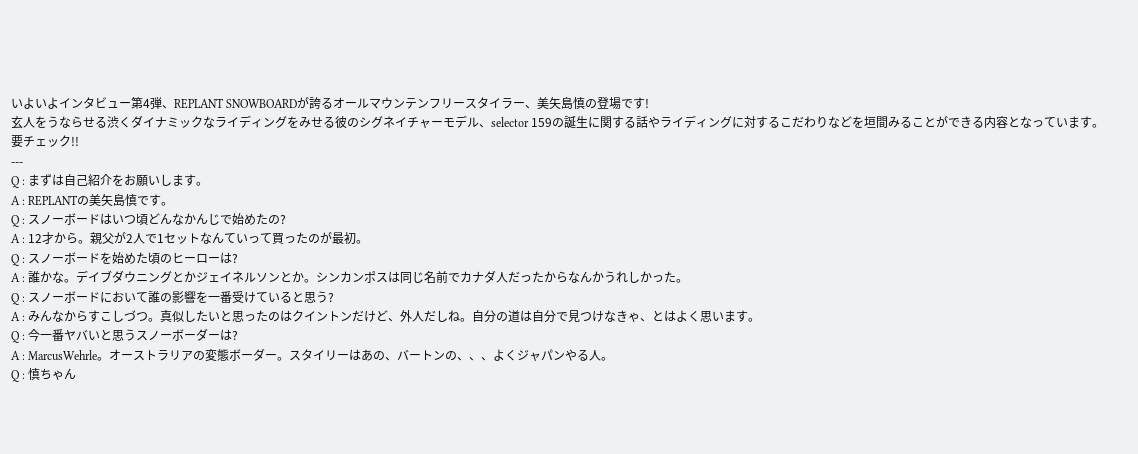いよいよインタビュー第4弾、REPLANT SNOWBOARDが誇るオールマウンテンフリースタイラー、美矢島慎の登場です!
玄人をうならせる渋くダイナミックなライディングをみせる彼のシグネイチャーモデル、selector 159の誕生に関する話やライディングに対するこだわりなどを垣間みることができる内容となっています。
要チェック!!
---
Q : まずは自己紹介をお願いします。
A : REPLANTの美矢島慎です。
Q : スノーボードはいつ頃どんなかんじで始めたの?
A : 12才から。親父が2人で1セットなんていって買ったのが最初。
Q : スノーボードを始めた頃のヒーローは?
A : 誰かな。デイブダウニングとかジェイネルソンとか。シンカンポスは同じ名前でカナダ人だったからなんかうれしかった。
Q : スノーボードにおいて誰の影響を一番受けていると思う?
A : みんなからすこしづつ。真似したいと思ったのはクイントンだけど、外人だしね。自分の道は自分で見つけなきゃ、とはよく思います。
Q : 今一番ヤバいと思うスノーボーダーは?
A : MarcusWehrle。オーストラリアの変態ボーダー。スタイリーはあの、バートンの、、、よくジャパンやる人。
Q : 慎ちゃん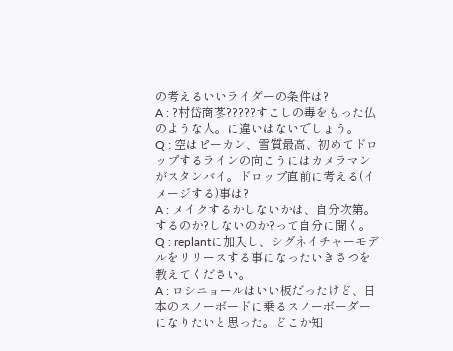の考えるいいライダーの条件は?
A : ?村岱商苳?????すこしの毒をもった仏のような人。に違いはないでしょう。
Q : 空はピーカン、雪質最高、初めてドロップするラインの向こうにはカメラマンがスタンバイ。ドロップ直前に考える(イメージする)事は?
A : メイクするかしないかは、自分次第。するのか?しないのか?って自分に聞く。
Q : replantに加入し、シグネイチャーモデルをリリースする事になったいきさつを教えてください。
A : ロシニョールはいい板だったけど、日本のスノーボードに乗るスノーボーダーになりたいと思った。どこか知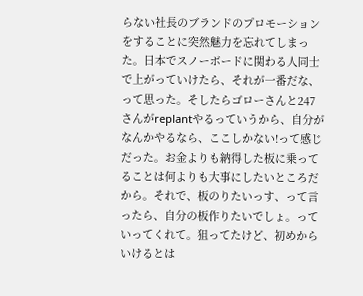らない社長のブランドのプロモーションをすることに突然魅力を忘れてしまった。日本でスノーボードに関わる人同士で上がっていけたら、それが一番だな、って思った。そしたらゴローさんと247さんがreplantやるっていうから、自分がなんかやるなら、ここしかない!って感じだった。お金よりも納得した板に乗ってることは何よりも大事にしたいところだから。それで、板のりたいっす、って言ったら、自分の板作りたいでしょ。っていってくれて。狙ってたけど、初めからいけるとは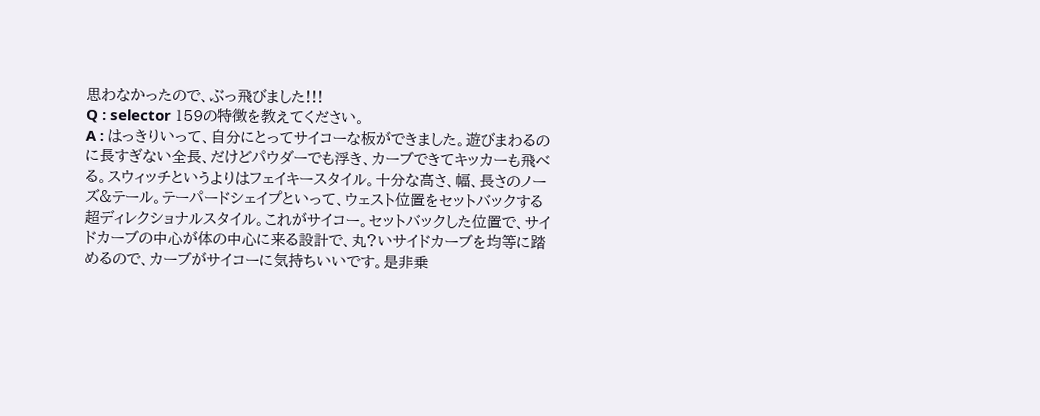思わなかったので、ぶっ飛びました!!!
Q : selector 159の特徴を教えてください。
A : はっきりいって、自分にとってサイコーな板ができました。遊びまわるのに長すぎない全長、だけどパウダーでも浮き、カーブできてキッカーも飛べる。スウィッチというよりはフェイキースタイル。十分な高さ、幅、長さのノーズ&テール。テーパードシェイプといって、ウェスト位置をセットバックする超ディレクショナルスタイル。これがサイコー。セットバックした位置で、サイドカーブの中心が体の中心に来る設計で、丸?いサイドカーブを均等に踏めるので、カーブがサイコーに気持ちいいです。是非乗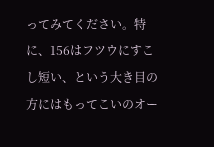ってみてください。特に、156はフツウにすこし短い、という大き目の方にはもってこいのオー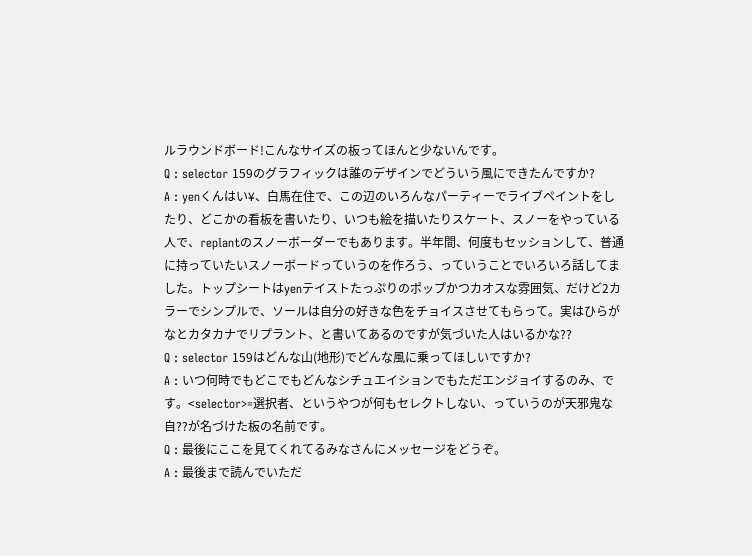ルラウンドボード!こんなサイズの板ってほんと少ないんです。
Q : selector 159のグラフィックは誰のデザインでどういう風にできたんですか?
A : yenくんはい¥、白馬在住で、この辺のいろんなパーティーでライブペイントをしたり、どこかの看板を書いたり、いつも絵を描いたりスケート、スノーをやっている人で、replantのスノーボーダーでもあります。半年間、何度もセッションして、普通に持っていたいスノーボードっていうのを作ろう、っていうことでいろいろ話してました。トップシートはyenテイストたっぷりのポップかつカオスな雰囲気、だけど2カラーでシンプルで、ソールは自分の好きな色をチョイスさせてもらって。実はひらがなとカタカナでリプラント、と書いてあるのですが気づいた人はいるかな??
Q : selector 159はどんな山(地形)でどんな風に乗ってほしいですか?
A : いつ何時でもどこでもどんなシチュエイションでもただエンジョイするのみ、です。<selector>=選択者、というやつが何もセレクトしない、っていうのが天邪鬼な自??が名づけた板の名前です。
Q : 最後にここを見てくれてるみなさんにメッセージをどうぞ。
A : 最後まで読んでいただ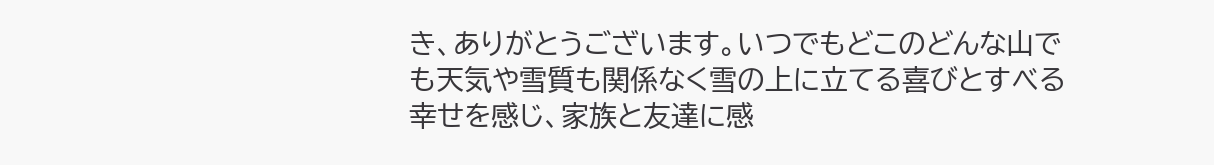き、ありがとうございます。いつでもどこのどんな山でも天気や雪質も関係なく雪の上に立てる喜びとすべる幸せを感じ、家族と友達に感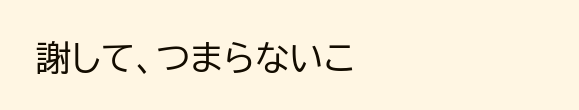謝して、つまらないこ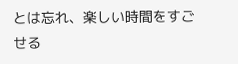とは忘れ、楽しい時間をすごせる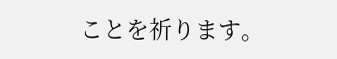ことを祈ります。